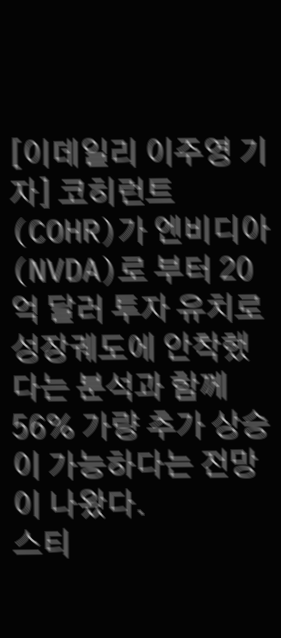[이데일리 이주영 기자] 코히런트(COHR)가 엔비디아(NVDA)로 부터 20억 달러 투자 유치로 성장궤도에 안착했다는 분석과 함께 56% 가량 추가 상승이 가능하다는 전망이 나왔다.
스티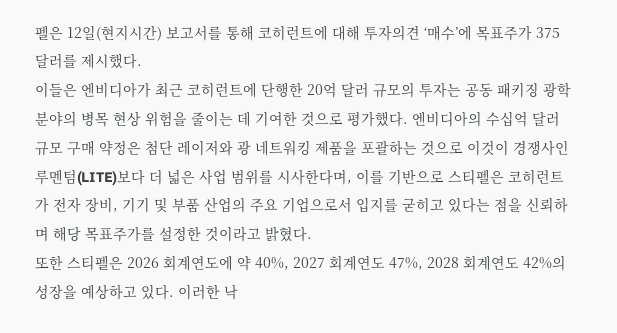펠은 12일(현지시간) 보고서를 통해 코히런트에 대해 투자의견 ‘매수’에 목표주가 375달러를 제시했다.
이들은 엔비디아가 최근 코히런트에 단행한 20억 달러 규모의 투자는 공동 패키징 광학 분야의 병목 현상 위험을 줄이는 데 기여한 것으로 평가했다. 엔비디아의 수십억 달러 규모 구매 약정은 첨단 레이저와 광 네트워킹 제품을 포괄하는 것으로 이것이 경쟁사인 루멘텀(LITE)보다 더 넓은 사업 범위를 시사한다며, 이를 기반으로 스티펠은 코히런트가 전자 장비, 기기 및 부품 산업의 주요 기업으로서 입지를 굳히고 있다는 점을 신뢰하며 해당 목표주가를 설정한 것이라고 밝혔다.
또한 스티펠은 2026 회계연도에 약 40%, 2027 회계연도 47%, 2028 회계연도 42%의 성장을 예상하고 있다. 이러한 낙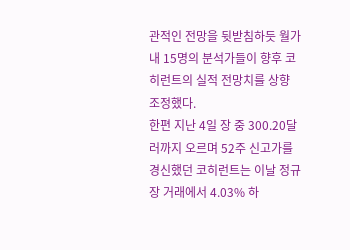관적인 전망을 뒷받침하듯 월가 내 15명의 분석가들이 향후 코히런트의 실적 전망치를 상향 조정했다.
한편 지난 4일 장 중 300.20달러까지 오르며 52주 신고가를 경신했던 코히런트는 이날 정규장 거래에서 4.03% 하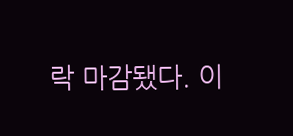락 마감됐다. 이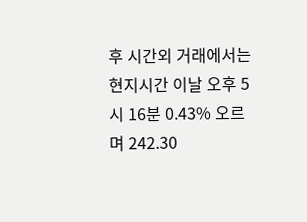후 시간외 거래에서는 현지시간 이날 오후 5시 16분 0.43% 오르며 242.30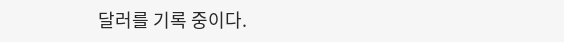달러를 기록 중이다.